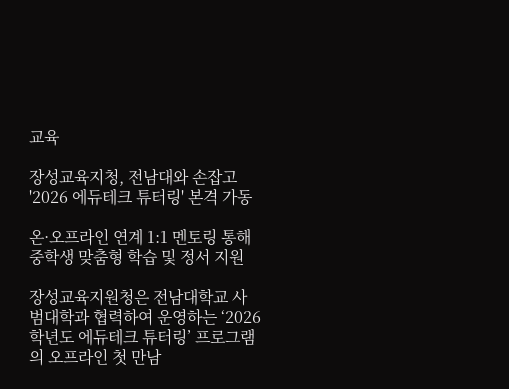교육

장성교육지청, 전남대와 손잡고 '2026 에듀테크 튜터링' 본격 가동

온·오프라인 연계 1:1 멘토링 통해 중학생 맞춤형 학습 및 정서 지원

장성교육지원청은 전남대학교 사범대학과 협력하여 운영하는 ‘2026학년도 에듀테크 튜터링’ 프로그램의 오프라인 첫 만남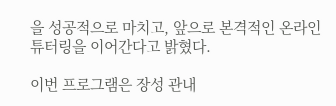을 성공적으로 마치고, 앞으로 본격적인 온라인 튜터링을 이어간다고 밝혔다.

이번 프로그램은 장성 관내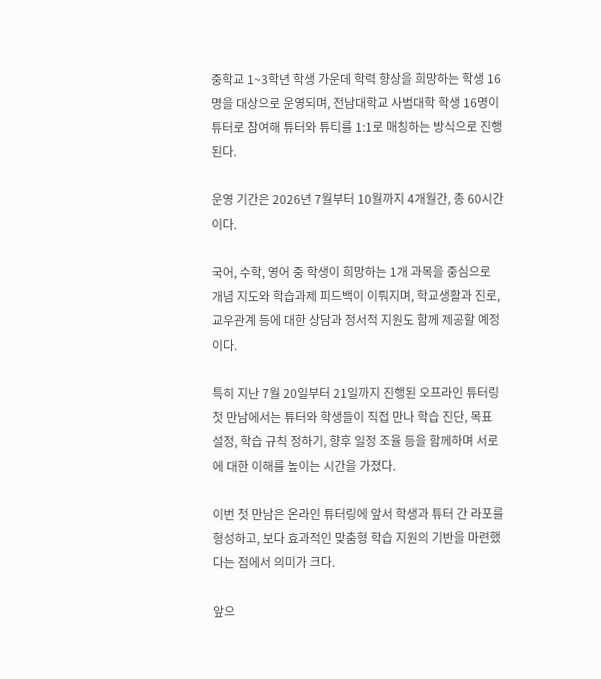중학교 1~3학년 학생 가운데 학력 향상을 희망하는 학생 16명을 대상으로 운영되며, 전남대학교 사범대학 학생 16명이 튜터로 참여해 튜터와 튜티를 1:1로 매칭하는 방식으로 진행된다.

운영 기간은 2026년 7월부터 10월까지 4개월간, 총 60시간이다.

국어, 수학, 영어 중 학생이 희망하는 1개 과목을 중심으로 개념 지도와 학습과제 피드백이 이뤄지며, 학교생활과 진로, 교우관계 등에 대한 상담과 정서적 지원도 함께 제공할 예정이다.

특히 지난 7월 20일부터 21일까지 진행된 오프라인 튜터링 첫 만남에서는 튜터와 학생들이 직접 만나 학습 진단, 목표 설정, 학습 규칙 정하기, 향후 일정 조율 등을 함께하며 서로에 대한 이해를 높이는 시간을 가졌다.

이번 첫 만남은 온라인 튜터링에 앞서 학생과 튜터 간 라포를 형성하고, 보다 효과적인 맞춤형 학습 지원의 기반을 마련했다는 점에서 의미가 크다.

앞으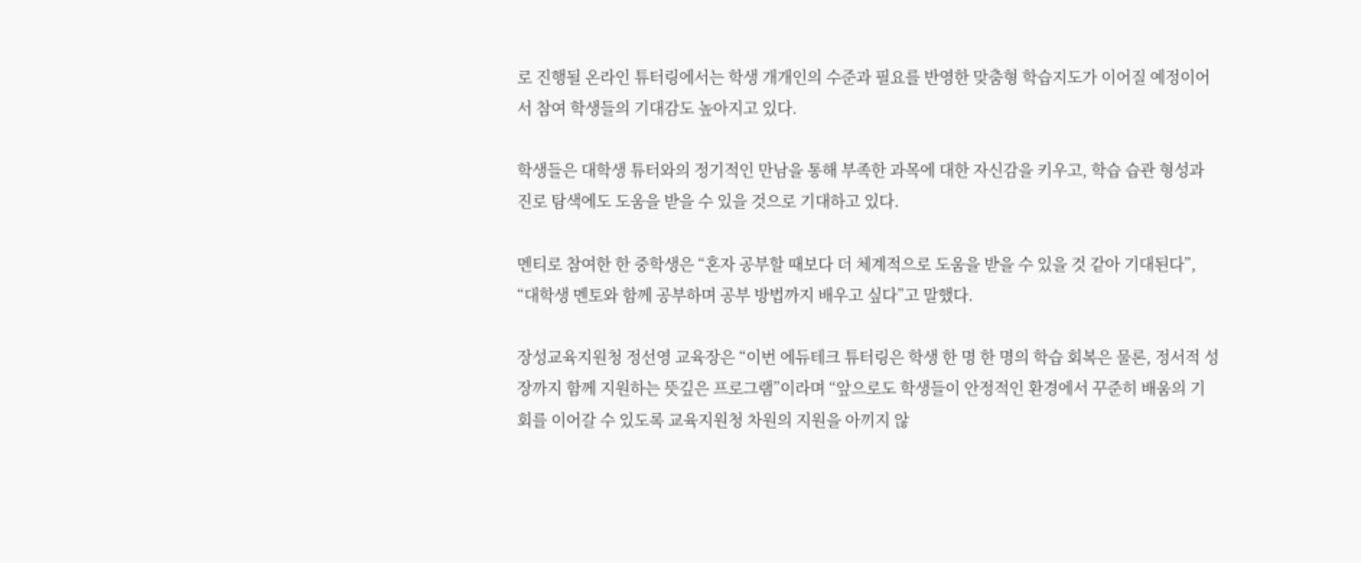로 진행될 온라인 튜터링에서는 학생 개개인의 수준과 필요를 반영한 맞춤형 학습지도가 이어질 예정이어서 참여 학생들의 기대감도 높아지고 있다.

학생들은 대학생 튜터와의 정기적인 만남을 통해 부족한 과목에 대한 자신감을 키우고, 학습 습관 형성과 진로 탐색에도 도움을 받을 수 있을 것으로 기대하고 있다.

멘티로 참여한 한 중학생은 “혼자 공부할 때보다 더 체계적으로 도움을 받을 수 있을 것 같아 기대된다”, “대학생 멘토와 함께 공부하며 공부 방법까지 배우고 싶다”고 말했다.

장성교육지원청 정선영 교육장은 “이번 에듀테크 튜터링은 학생 한 명 한 명의 학습 회복은 물론, 정서적 성장까지 함께 지원하는 뜻깊은 프로그램”이라며 “앞으로도 학생들이 안정적인 환경에서 꾸준히 배움의 기회를 이어갈 수 있도록 교육지원청 차원의 지원을 아끼지 않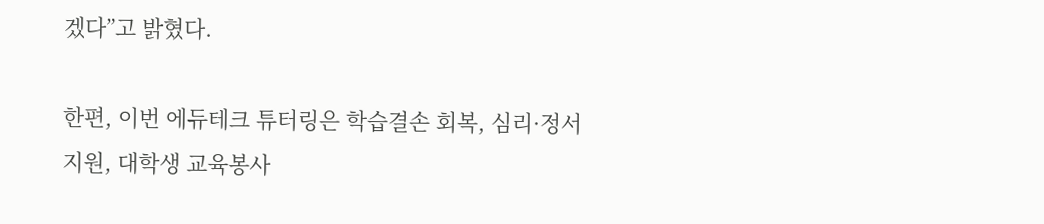겠다”고 밝혔다.

한편, 이번 에듀테크 튜터링은 학습결손 회복, 심리·정서 지원, 대학생 교육봉사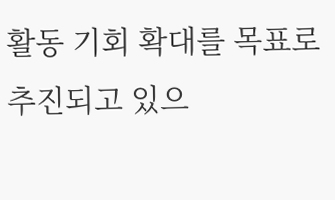활동 기회 확대를 목표로 추진되고 있으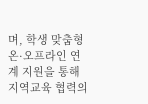며, 학생 맞춤형 온·오프라인 연계 지원을 통해 지역교육 협력의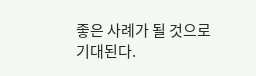좋은 사례가 될 것으로 기대된다.